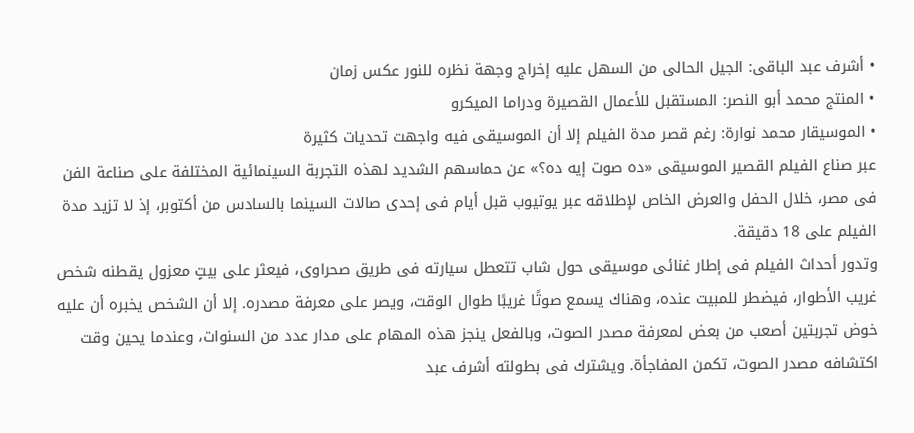• أشرف عبد الباقى: الجيل الحالى من السهل عليه إخراج وجهة نظره للنور عكس زمان
• المنتج محمد أبو النصر: المستقبل للأعمال القصيرة ودراما الميكرو
• الموسيقار محمد نوارة: رغم قصر مدة الفيلم إلا أن الموسيقى فيه واجهت تحديات كثيرة
عبر صناع الفيلم القصير الموسيقى «ده صوت إيه ده؟» عن حماسهم الشديد لهذه التجربة السينمائية المختلفة على صناعة الفن فى مصر، خلال الحفل والعرض الخاص لإطلاقه عبر يوتيوب قبل أيام فى إحدى صالات السينما بالسادس من أكتوبر، إذ لا تزيد مدة الفيلم على 18 دقيقة.
وتدور أحداث الفيلم فى إطار غنائى موسيقى حول شاب تتعطل سيارته فى طريق صحراوى، فيعثر على بيتٍ معزول يقطنه شخص غريب الأطوار، فيضطر للمبيت عنده، وهناك يسمع صوتًا غريبًا طوال الوقت، ويصر على معرفة مصدره. إلا أن الشخص يخبره أن عليه خوض تجربتين أصعب من بعض لمعرفة مصدر الصوت، وبالفعل ينجز هذه المهام على مدار عدد من السنوات، وعندما يحين وقت اكتشافه مصدر الصوت، تكمن المفاجأة. ويشترك فى بطولته أشرف عبد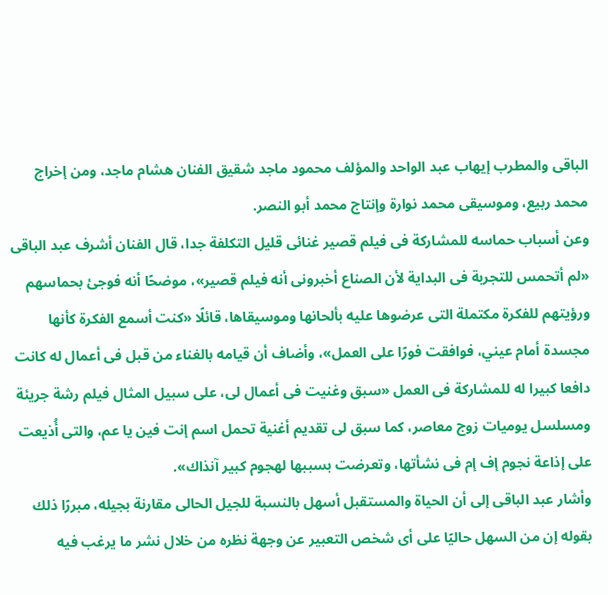الباقى والمطرب إيهاب عبد الواحد والمؤلف محمود ماجد شقيق الفنان هشام ماجد، ومن إخراج محمد ربيع، وموسيقى محمد نوارة وإنتاج محمد أبو النصر.
وعن أسباب حماسه للمشاركة فى فيلم قصير غنائى قليل التكلفة جدا، قال الفنان أشرف عبد الباقى «لم أتحمس للتجربة فى البداية لأن الصناع أخبرونى أنه فيلم قصير»، موضحًا أنه فوجئ بحماسهم ورؤيتهم للفكرة مكتملة التى عرضوها عليه بألحانها وموسيقاها، قائلًا «كنت أسمع الفكرة كأنها مجسدة أمام عيني، فوافقت فورًا على العمل»، وأضاف أن قيامه بالغناء من قبل فى أعمال له كانت دافعا كبيرا له للمشاركة فى العمل «سبق وغنيت فى أعمال لى، على سبيل المثال فيلم رشة جريئة ومسلسل يوميات زوج معاصر، كما سبق لى تقديم أغنية تحمل اسم إنت فين يا عم، والتى أُذيعت على إذاعة نجوم إف إم فى نشأتها، وتعرضت بسببها لهجوم كبير آنذاك».
وأشار عبد الباقى إلى أن الحياة والمستقبل أسهل بالنسبة للجيل الحالى مقارنة بجيله، مبررًا ذلك بقوله إن من السهل حاليًا على أى شخص التعبير عن وجهة نظره من خلال نشر ما يرغب فيه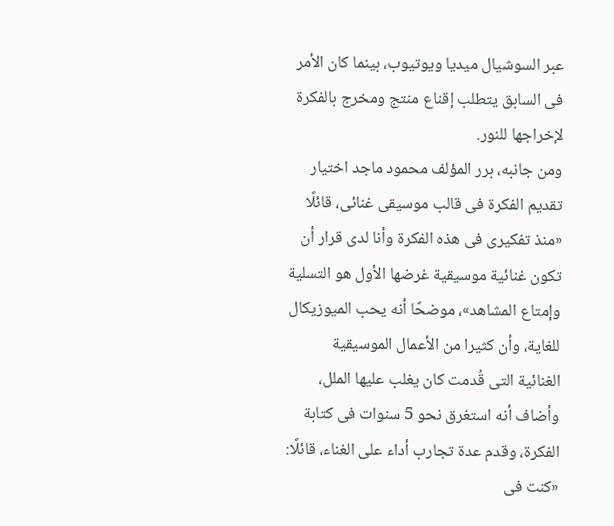عبر السوشيال ميديا ويوتيوب، بينما كان الأمر فى السابق يتطلب إقناع منتج ومخرج بالفكرة لإخراجها للنور.
ومن جانبه، برر المؤلف محمود ماجد اختيار تقديم الفكرة فى قالب موسيقى غنائى، قائلًا «منذ تفكيرى فى هذه الفكرة وأنا لدى قرار أن تكون غنائية موسيقية غرضها الأول هو التسلية وإمتاع المشاهد»، موضحًا أنه يحب الميوزيكال للغاية، وأن كثيرا من الأعمال الموسيقية الغنائية التى قُدمت كان يغلب عليها الملل، وأضاف أنه استغرق نحو 5 سنوات فى كتابة الفكرة، وقدم عدة تجارب أداء على الغناء، قائلًا: «كنت فى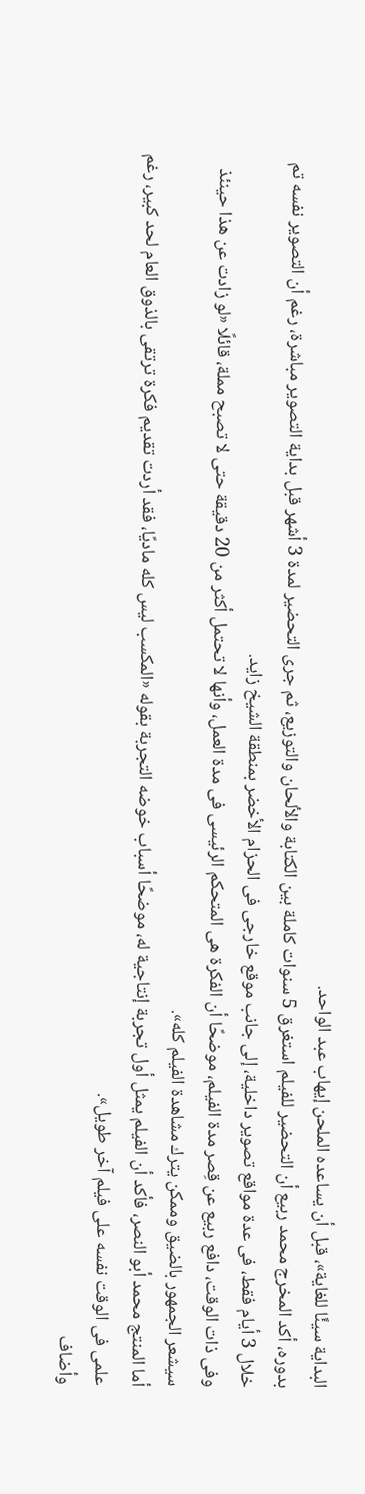البداية سيئًا للغاية»، قبل أن يساعده الملحن إيهاب عبد الواحد.
بدوره، أكد المخرج محمد ربيع أن التحضير للفيلم استغرق 5 سنوات كاملة بين الكتابة والألحان والتوزيع، ثم جرى التحضير لمدة 3 أشهر قبل بداية التصوير مباشرة، رغم أن التصوير نفسه تم خلال 3 أيام فقط، فى عدة مواقع تصوير داخلية، إلى جانب موقع خارجى فى الحزام الأخضر بمنطقة الشيخ زايد.
وفى ذات الوقت، دافع ربيع عن قِصر مدة الفيلم، موضحًا أن الفكرة هى المتحكم الرئيسى فى مدة العمل، وأنها لا تحتمل أكثر من 20 دقيقة حتى لا تصبح مملة، قائلًا «لو زادت عن هذا حينئذ سيشعر الجمهور بالضيق وممكن يترك مشاهدة الفيلم كله».
أما المنتج محمد أبو النصر، فأكد أن الفيلم يمثل أول تجربة إنتاجية له، موضحًا أسباب خوضه التجربة بقوله «المكسب ليس كله ماديًا، فقد أردت تقديم فكرة ترتقى بالذوق العام لحد كبير، رغم علمى فى الوقت نفسه على فيلم آخر طويل».
وأضاف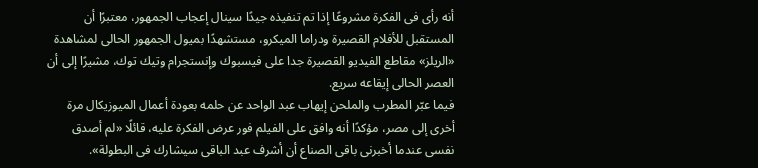أنه رأى فى الفكرة مشروعًا إذا تم تنفيذه جيدًا سينال إعجاب الجمهور، معتبرًا أن المستقبل للأفلام القصيرة ودراما الميكرو، مستشهدًا بميول الجمهور الحالى لمشاهدة «الريلز» مقاطع الفيديو القصيرة جدا على فيسبوك وإنستجرام وتيك توك، مشيرًا إلى أن العصر الحالى إيقاعه سريع.
فيما عبّر المطرب والملحن إيهاب عبد الواحد عن حلمه بعودة أعمال الميوزيكال مرة أخرى إلى مصر، مؤكدًا أنه وافق على الفيلم فور عرض الفكرة عليه، قائلًا «لم أصدق نفسى عندما أخبرنى باقى الصناع أن أشرف عبد الباقى سيشارك فى البطولة».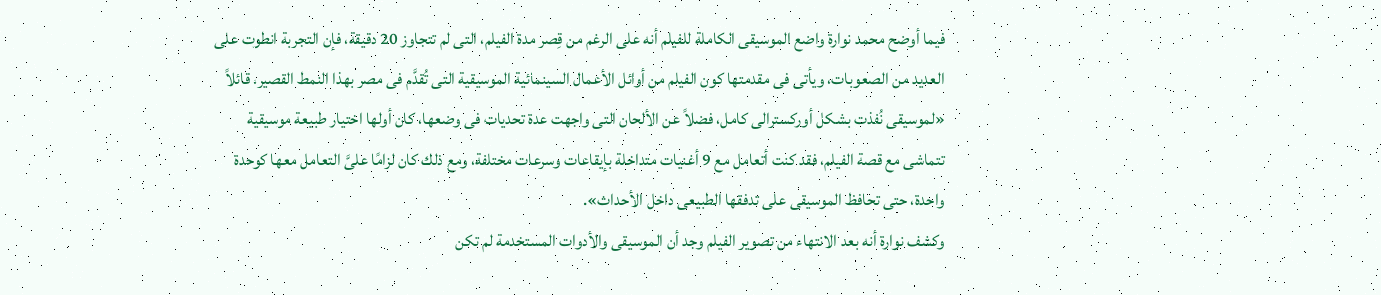فيما أوضح محمد نوارة واضع الموسيقى الكاملة للفيلم أنه على الرغم من قِصر مدة الفيلم، التى لم تتجاوز 20 دقيقة، فإن التجربة انطوت على العديد من الصعوبات، ويأتى فى مقدمتها كون الفيلم من أوائل الأعمال السينمائية الموسيقية التى تُقدَّم فى مصر بهذا النمط القصير، قائلاً «لموسيقى نُفذت بشكل أوركسترالى كامل، فضلاً عن الألحان التى واجهت عدة تحديات فى وضعها، كان أولها اختيار طبيعة موسيقية تتماشى مع قصة الفيلم، فقد كنت أتعامل مع 9 أغنيات متداخلة بإيقاعات وسرعات مختلفة، ومع ذلك كان لزامًا علىَّ التعامل معها كوحدة واحدة، حتى تحافظ الموسيقى على تدفقها الطبيعى داخل الأحداث».
وكشف نوارة أنه بعد الانتهاء من تصوير الفيلم وجد أن الموسيقى والأدوات المستخدمة لم تكن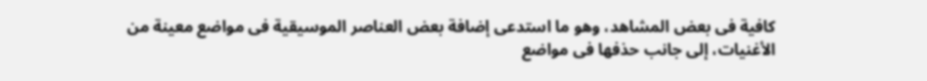كافية فى بعض المشاهد، وهو ما استدعى إضافة بعض العناصر الموسيقية فى مواضع معينة من الأغنيات، إلى جانب حذفها فى مواضع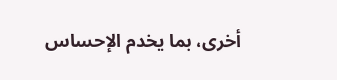أخرى، بما يخدم الإحساس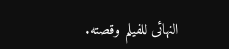النهائى للفيلم وقصته.